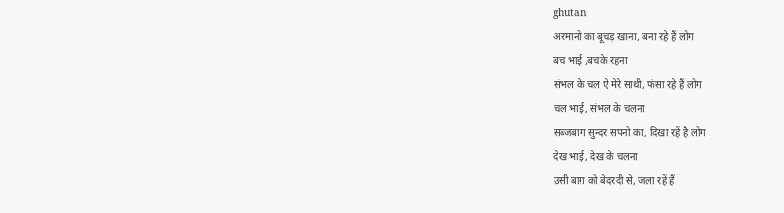ghutan
अरमानो का बूचड़ खाना, बना रहे हैं लोग
बच भाई ,बचके रहना
संभल के चल ऐ मेरे साथी, फंसा रहे हैं लोग
चल भाई, संभल के चलना
सब्जबाग सुन्दर सपनो का, दिखा रहें है लोग
देख भाई, देख के चलना
उसी बाग़ को बेदरदी से, जला रहें हैं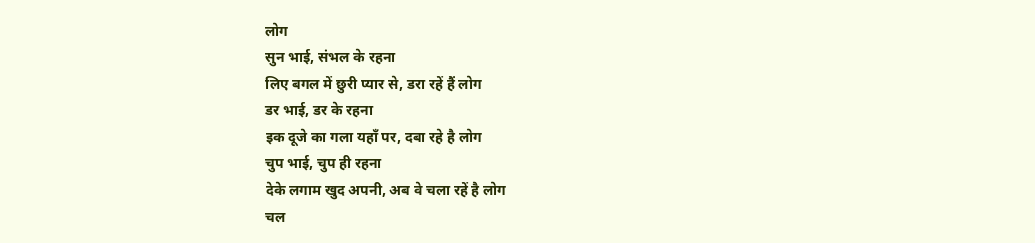लोग
सुन भाई, संभल के रहना
लिए बगल में छुरी प्यार से, डरा रहें हैं लोग
डर भाई, डर के रहना
इक दूजे का गला यहाँ पर, दबा रहे है लोग
चुप भाई, चुप ही रहना
देके लगाम खुद अपनी, अब वे चला रहें है लोग
चल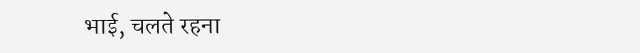भाई, चलते रहना